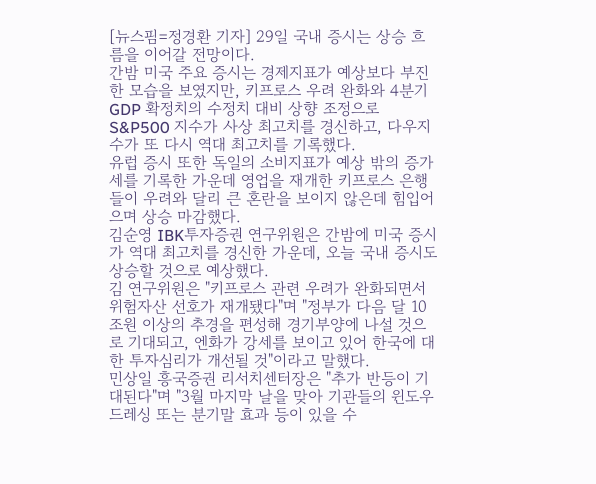[뉴스핌=정경환 기자] 29일 국내 증시는 상승 흐름을 이어갈 전망이다.
간밤 미국 주요 증시는 경제지표가 예상보다 부진한 모습을 보였지만, 키프로스 우려 완화와 4분기 GDP 확정치의 수정치 대비 상향 조정으로 S&P500 지수가 사상 최고치를 경신하고, 다우지수가 또 다시 역대 최고치를 기록했다.
유럽 증시 또한 독일의 소비지표가 예상 밖의 증가세를 기록한 가운데 영업을 재개한 키프로스 은행들이 우려와 달리 큰 혼란을 보이지 않은데 힘입어 으며 상승 마감했다.
김순영 IBK투자증권 연구위원은 간밤에 미국 증시가 역대 최고치를 경신한 가운데, 오늘 국내 증시도 상승할 것으로 예상했다.
김 연구위원은 "키프로스 관련 우려가 완화되면서 위험자산 선호가 재개됐다"며 "정부가 다음 달 10조원 이상의 추경을 편성해 경기부양에 나설 것으로 기대되고, 엔화가 강세를 보이고 있어 한국에 대한 투자심리가 개선될 것"이라고 말했다.
민상일 흥국증권 리서치센터장은 "추가 반등이 기대된다"며 "3월 마지막 날을 맞아 기관들의 윈도우드레싱 또는 분기말 효과 등이 있을 수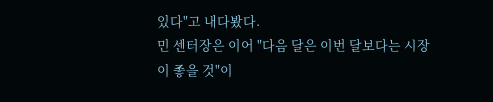있다"고 내다봤다.
민 센터장은 이어 "다음 달은 이번 달보다는 시장이 좋을 것"이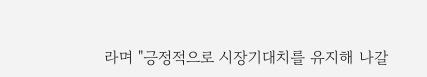라며 "긍정적으로 시장기대치를 유지해 나갈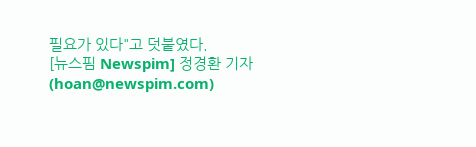필요가 있다"고 덧붙였다.
[뉴스핌 Newspim] 정경환 기자 (hoan@newspim.com)